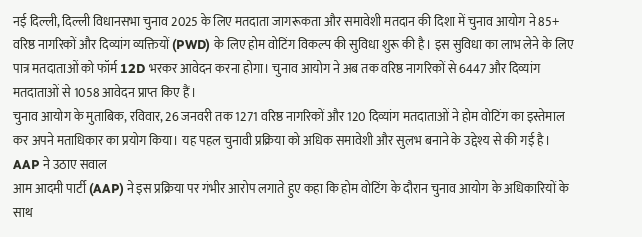नई दिल्ली, दिल्ली विधानसभा चुनाव 2025 के लिए मतदाता जागरूकता और समावेशी मतदान की दिशा में चुनाव आयोग ने 85+ वरिष्ठ नागरिकों और दिव्यांग व्यक्तियों (PWD) के लिए होम वोटिंग विकल्प की सुविधा शुरू की है। इस सुविधा का लाभ लेने के लिए पात्र मतदाताओं को फॉर्म 12D भरकर आवेदन करना होगा। चुनाव आयोग ने अब तक वरिष्ठ नागरिकों से 6447 और दिव्यांग मतदाताओं से 1058 आवेदन प्राप्त किए हैं।
चुनाव आयोग के मुताबिक, रविवार, 26 जनवरी तक 1271 वरिष्ठ नागरिकों और 120 दिव्यांग मतदाताओं ने होम वोटिंग का इस्तेमाल कर अपने मताधिकार का प्रयोग किया। यह पहल चुनावी प्रक्रिया को अधिक समावेशी और सुलभ बनाने के उद्देश्य से की गई है।
AAP ने उठाए सवाल
आम आदमी पार्टी (AAP) ने इस प्रक्रिया पर गंभीर आरोप लगाते हुए कहा कि होम वोटिंग के दौरान चुनाव आयोग के अधिकारियों के साथ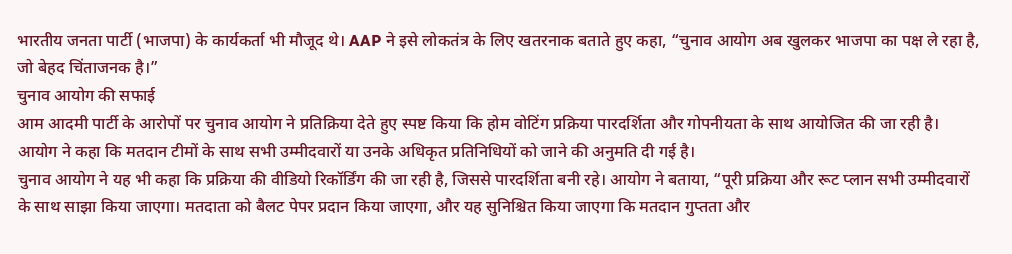भारतीय जनता पार्टी (भाजपा) के कार्यकर्ता भी मौजूद थे। AAP ने इसे लोकतंत्र के लिए खतरनाक बताते हुए कहा, “चुनाव आयोग अब खुलकर भाजपा का पक्ष ले रहा है, जो बेहद चिंताजनक है।”
चुनाव आयोग की सफाई
आम आदमी पार्टी के आरोपों पर चुनाव आयोग ने प्रतिक्रिया देते हुए स्पष्ट किया कि होम वोटिंग प्रक्रिया पारदर्शिता और गोपनीयता के साथ आयोजित की जा रही है। आयोग ने कहा कि मतदान टीमों के साथ सभी उम्मीदवारों या उनके अधिकृत प्रतिनिधियों को जाने की अनुमति दी गई है।
चुनाव आयोग ने यह भी कहा कि प्रक्रिया की वीडियो रिकॉर्डिंग की जा रही है, जिससे पारदर्शिता बनी रहे। आयोग ने बताया, “पूरी प्रक्रिया और रूट प्लान सभी उम्मीदवारों के साथ साझा किया जाएगा। मतदाता को बैलट पेपर प्रदान किया जाएगा, और यह सुनिश्चित किया जाएगा कि मतदान गुप्तता और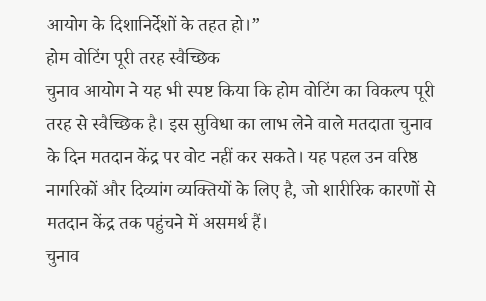आयोग के दिशानिर्देशों के तहत हो।”
होम वोटिंग पूरी तरह स्वैच्छिक
चुनाव आयोग ने यह भी स्पष्ट किया कि होम वोटिंग का विकल्प पूरी तरह से स्वैच्छिक है। इस सुविधा का लाभ लेने वाले मतदाता चुनाव के दिन मतदान केंद्र पर वोट नहीं कर सकते। यह पहल उन वरिष्ठ नागरिकों और दिव्यांग व्यक्तियों के लिए है, जो शारीरिक कारणों से मतदान केंद्र तक पहुंचने में असमर्थ हैं।
चुनाव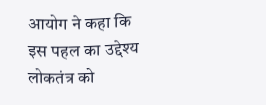आयोग ने कहा कि इस पहल का उद्देश्य लोकतंत्र को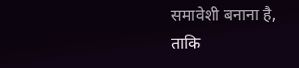समावेशी बनाना है, ताकि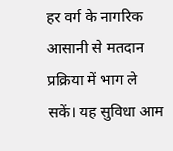हर वर्ग के नागरिक आसानी से मतदान प्रक्रिया में भाग ले सकें। यह सुविधा आम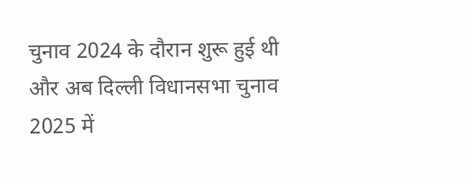चुनाव 2024 के दौरान शुरू हुई थी और अब दिल्ली विधानसभा चुनाव 2025 में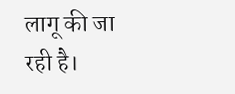लागू की जा रही है।